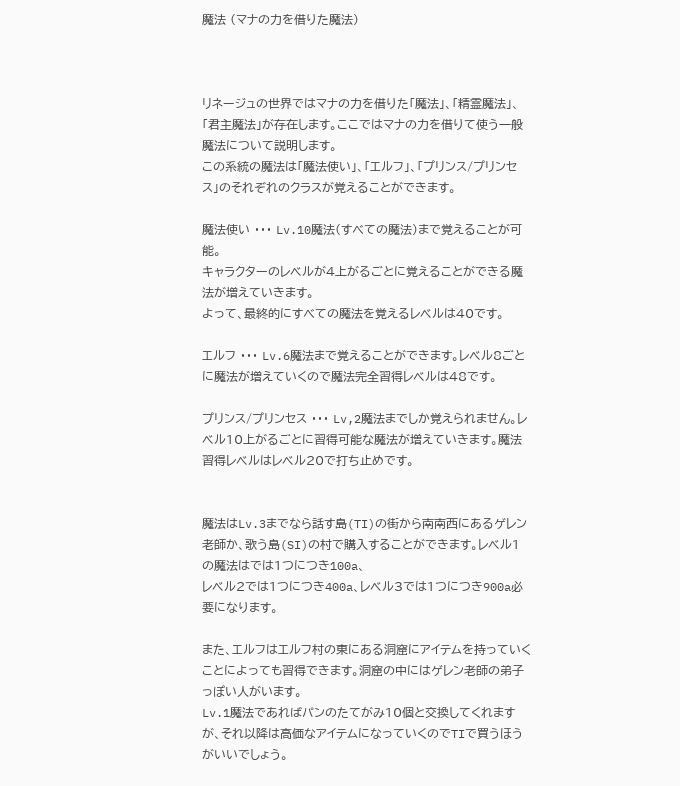魔法 (マナの力を借りた魔法)



リネージュの世界ではマナの力を借りた「魔法」、「精霊魔法」、「君主魔法」が存在します。ここではマナの力を借りて使う一般魔法について説明します。
この系統の魔法は「魔法使い」、「エルフ」、「プリンス/プリンセス」のそれぞれのクラスが覚えることができます。

魔法使い ・・・ Lv.10魔法(すべての魔法)まで覚えることが可能。
キャラクターのレベルが4上がるごとに覚えることができる魔法が増えていきます。
よって、最終的にすべての魔法を覚えるレベルは40です。

エルフ ・・・ Lv.6魔法まで覚えることができます。レベル8ごとに魔法が増えていくので魔法完全習得レベルは48です。

プリンス/プリンセス ・・・ Lv,2魔法までしか覚えられません。レベル10上がるごとに習得可能な魔法が増えていきます。魔法習得レベルはレベル20で打ち止めです。


魔法はLv.3までなら話す島(TI)の街から南南西にあるゲレン老師か、歌う島(SI)の村で購入することができます。レベル1の魔法はでは1つにつき100a、
レベル2では1つにつき400a、レベル3では1つにつき900a必要になります。

また、エルフはエルフ村の東にある洞窟にアイテムを持っていくことによっても習得できます。洞窟の中にはゲレン老師の弟子っぽい人がいます。
Lv.1魔法であればパンのたてがみ10個と交換してくれますが、それ以降は高価なアイテムになっていくのでTIで買うほうがいいでしょう。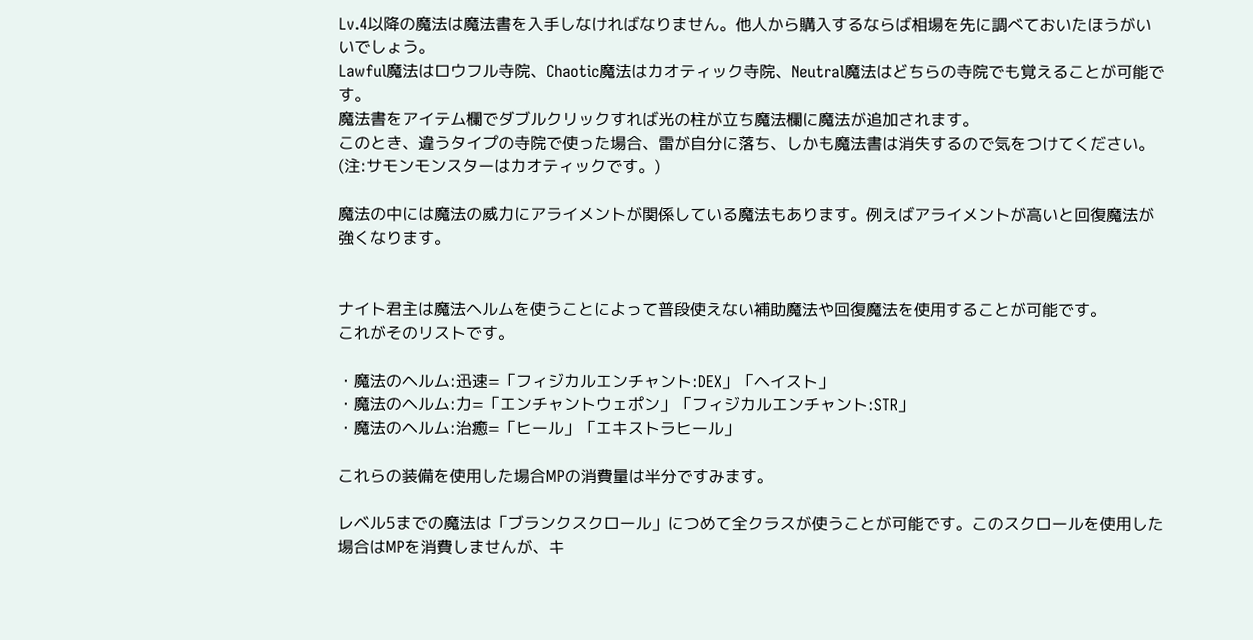Lv.4以降の魔法は魔法書を入手しなければなりません。他人から購入するならば相場を先に調べておいたほうがいいでしょう。
Lawful魔法はロウフル寺院、Chaotic魔法はカオティック寺院、Neutral魔法はどちらの寺院でも覚えることが可能です。
魔法書をアイテム欄でダブルクリックすれば光の柱が立ち魔法欄に魔法が追加されます。
このとき、違うタイプの寺院で使った場合、雷が自分に落ち、しかも魔法書は消失するので気をつけてください。(注:サモンモンスターはカオティックです。)

魔法の中には魔法の威力にアライメントが関係している魔法もあります。例えばアライメントが高いと回復魔法が強くなります。


ナイト君主は魔法ヘルムを使うことによって普段使えない補助魔法や回復魔法を使用することが可能です。
これがそのリストです。

・魔法のヘルム:迅速=「フィジカルエンチャント:DEX」「ヘイスト」
・魔法のヘルム:力=「エンチャントウェポン」「フィジカルエンチャント:STR」
・魔法のヘルム:治癒=「ヒール」「エキストラヒール」

これらの装備を使用した場合MPの消費量は半分ですみます。

レベル5までの魔法は「ブランクスクロール」につめて全クラスが使うことが可能です。このスクロールを使用した場合はMPを消費しませんが、キ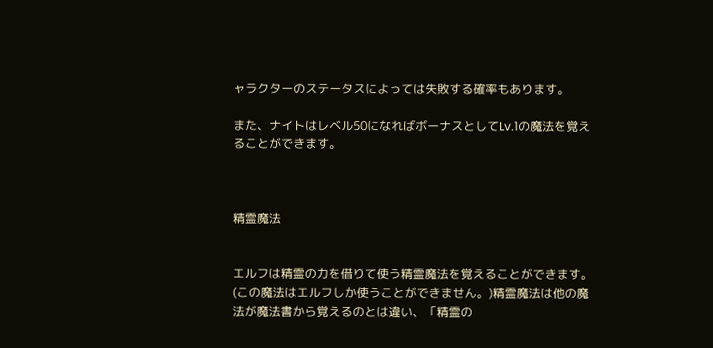ャラクターのステータスによっては失敗する確率もあります。

また、ナイトはレベル50になればボーナスとしてLv.1の魔法を覚えることができます。



精霊魔法


エルフは精霊の力を借りて使う精霊魔法を覚えることができます。(この魔法はエルフしか使うことができません。)精霊魔法は他の魔法が魔法書から覚えるのとは違い、「精霊の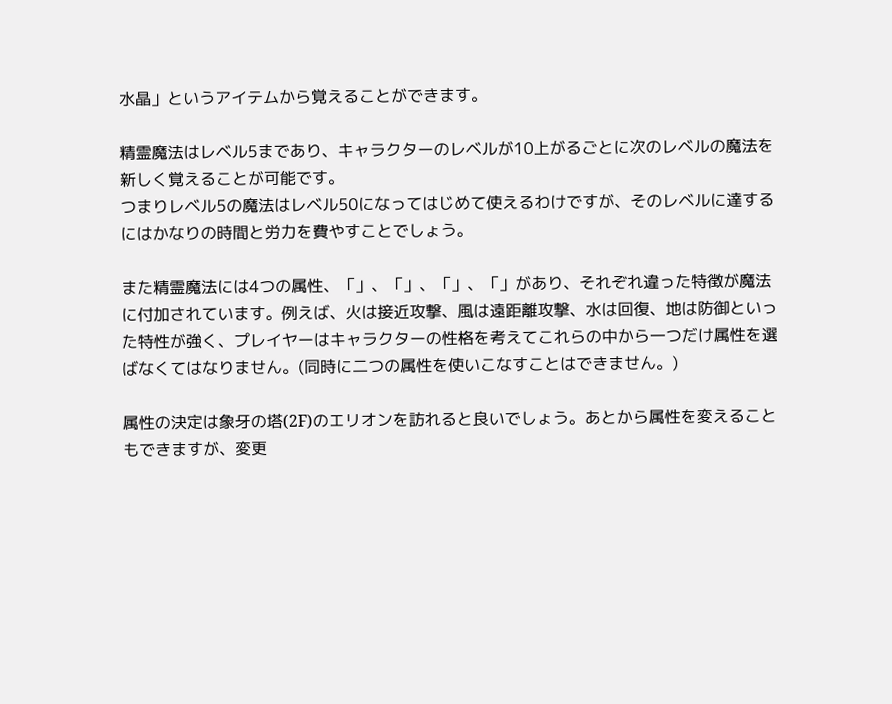水晶」というアイテムから覚えることができます。

精霊魔法はレベル5まであり、キャラクターのレベルが10上がるごとに次のレベルの魔法を新しく覚えることが可能です。
つまりレベル5の魔法はレベル50になってはじめて使えるわけですが、そのレベルに達するにはかなりの時間と労力を費やすことでしょう。

また精霊魔法には4つの属性、「」、「」、「」、「」があり、それぞれ違った特徴が魔法に付加されています。例えば、火は接近攻撃、風は遠距離攻撃、水は回復、地は防御といった特性が強く、プレイヤーはキャラクターの性格を考えてこれらの中から一つだけ属性を選ばなくてはなりません。(同時に二つの属性を使いこなすことはできません。)

属性の決定は象牙の塔(2F)のエリオンを訪れると良いでしょう。あとから属性を変えることもできますが、変更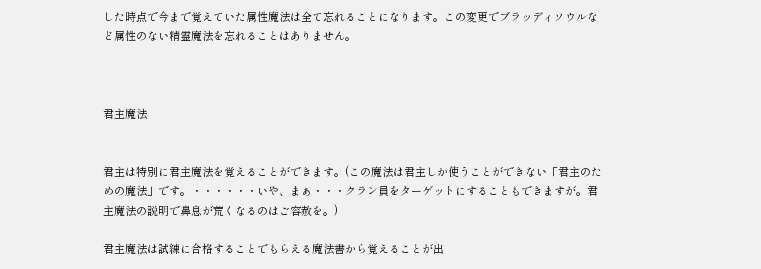した時点で今まで覚えていた属性魔法は全て忘れることになります。この変更でブラッディソウルなど属性のない精霊魔法を忘れることはありません。



君主魔法


君主は特別に君主魔法を覚えることができます。(この魔法は君主しか使うことができない「君主のための魔法」です。・・・・・・いや、まぁ・・・クラン員をターゲットにすることもできますが。君主魔法の説明で鼻息が荒くなるのはご容赦を。)

君主魔法は試練に合格することでもらえる魔法書から覚えることが出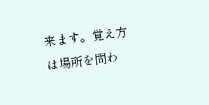来ます。覚え方は場所を問わ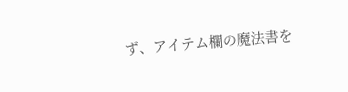ず、アイテム欄の魔法書を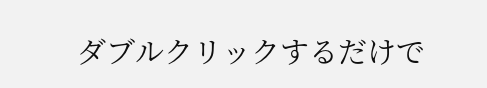ダブルクリックするだけで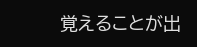覚えることが出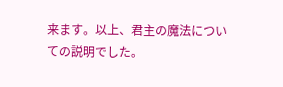来ます。以上、君主の魔法についての説明でした。